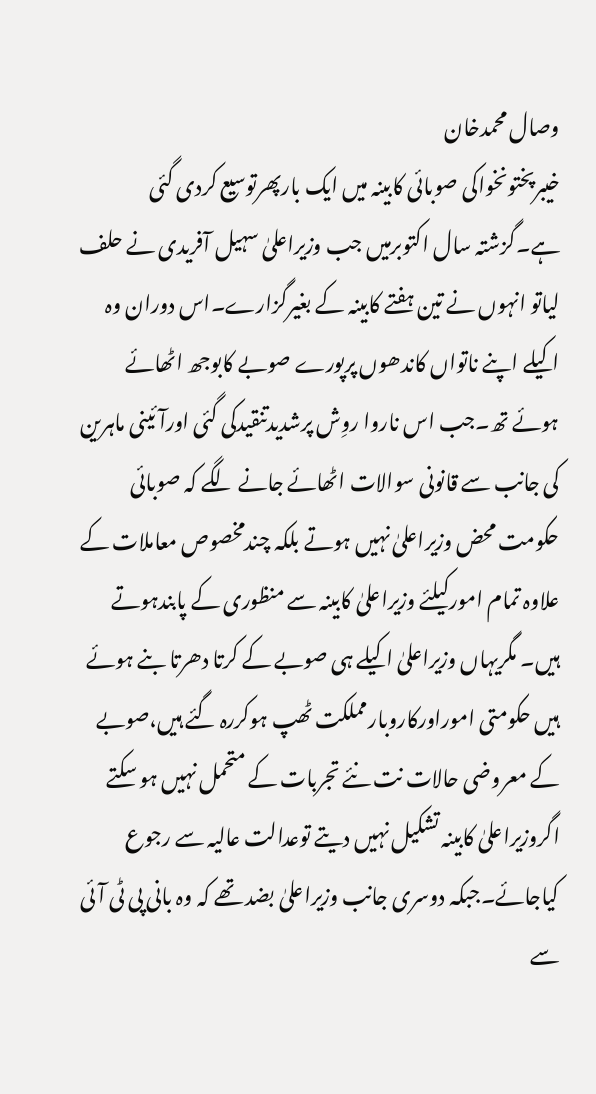وصال محمدخان
خیبرپختونخواکی صوبائی کابینہ میں ایک بارپھرتوسیع کردی گئی ہے۔گزشتہ سال اکتوبرمیں جب وزیراعلیٰ سہیل آفریدی نے حلف لیاتو انہوں نے تین ہفتے کابینہ کے بغیرگزارے۔اس دوران وہ اکیلے اپنے ناتواں کاندھوں پرپورے صوبے کابوجھ اٹھائے ہوئے تھ۔جب اس ناروا روِش پرشدیدتنقیدکی گئی اورآئینی ماہرین کی جانب سے قانونی سوالات اٹھائے جانے لگے کہ صوبائی حکومت محض وزیراعلیٰ نہیں ہوتے بلکہ چندمخصوص معاملات کے علاوہ تمام امورکیلئے وزیراعلیٰ کابینہ سے منظوری کے پابندہوتے ہیں۔ مگریہاں وزیراعلیٰ اکیلے ہی صوبے کے کرتا دھرتا بنے ہوئے ہیں حکومتی اموراورکاروبارمملکت ٹھپ ہوکررہ گئے ہیں،صوبے کے معروضی حالات نت نئے تجربات کے متحمل نہیں ہو سکتے اگروزیراعلیٰ کابینہ تشکیل نہیں دیتے توعدالت عالیہ سے رجوع کیاجائے۔جبکہ دوسری جانب وزیراعلیٰ بضد تھے کہ وہ بانی پی ٹی آئی سے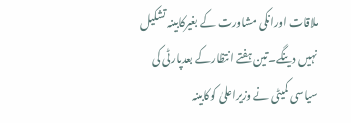ملاقات اورانکی مشاورت کے بغیرکابینہ تشکیل نہیں دینگے۔تین ہفتے انتظارکے بعدپارٹی کی سیاسی کمیٹی نے وزیراعلیٰ کوکابینہ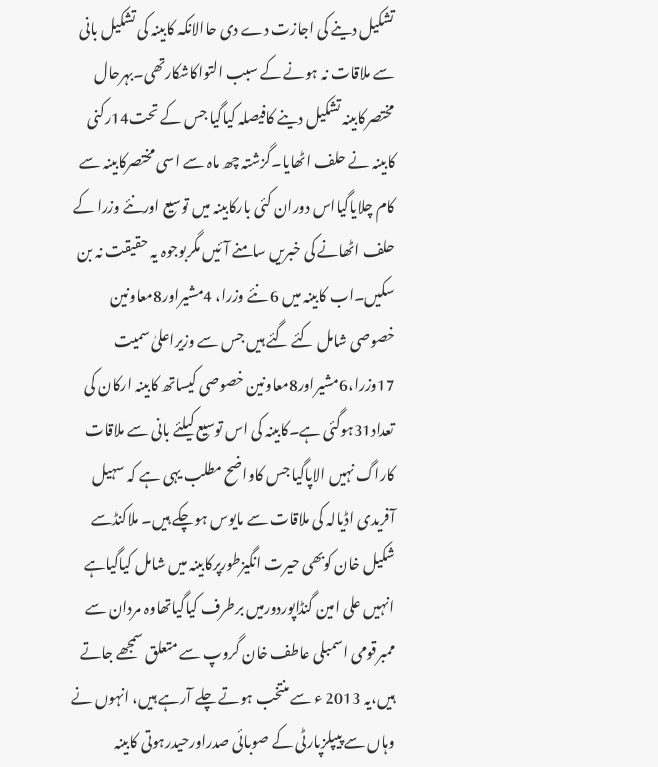تشکیل دینے کی اجازت دے دی حاالانکہ کابینہ کی تشکیل بانی سے ملاقات نہ ہونے کے سبب التواکاشکارتھی۔بہرحال مختصرکابینہ تشکیل دینے کافیصلہ کیاگیا جس کے تحت14رکنی کابینہ نے حلف اٹھایا۔گزشتہ چھ ماہ سے اسی مختصرکابینہ سے کام چلایاگیااس دوران کئی بارکابینہ میں توسیع اورنئے وزرا کے حلف اٹھانے کی خبریں سامنے آئیں مگربوجوہ یہ حقیقت نہ بن سکیں۔اب کابینہ میں 6 نئے وزرا، 4مشیراور8معاونین خصوصی شامل کئے گئے ہیں جس سے وزیراعلیٰ سمیت 17وزرا،6مشیراور8معاونین خصوصی کیساتھ کابینہ ارکان کی تعداد31ہوگئی ہے۔کابینہ کی اس توسیع کیلئے بانی سے ملاقات کاراگ نہیں الاپاگیا جس کاواضح مطلب یہی ہے کہ سہیل آفریدی اڈیالہ کی ملاقات سے مایوس ہوچکے ہیں۔ ملاکنڈسے شکیل خان کوبھی حیرت انگیزطورپرکابینہ میں شامل کیاگیاہے انہیں علی امین گنڈاپوردورمیں برطرف کیاگیاتھاوہ مردان سے ممبرقومی اسمبلی عاطف خان گروپ سے متعلق سمجھے جاتے ہیں،یہ 2013 ء سے منتخب ہوتے چلے آرہے ہیں، انہوں نے وہاں سے پیپلزپارٹی کے صوبائی صدراورحیدرہوتی کابینہ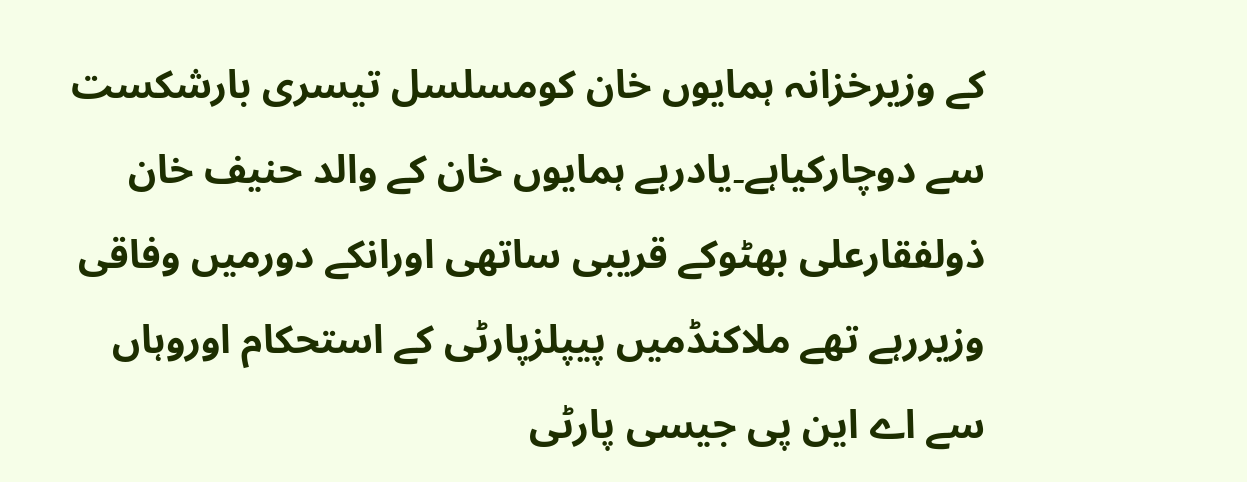کے وزیرخزانہ ہمایوں خان کومسلسل تیسری بارشکست سے دوچارکیاہے۔یادرہے ہمایوں خان کے والد حنیف خان ذولفقارعلی بھٹوکے قریبی ساتھی اورانکے دورمیں وفاقی وزیررہے تھے ملاکنڈمیں پیپلزپارٹی کے استحکام اوروہاں سے اے این پی جیسی پارٹی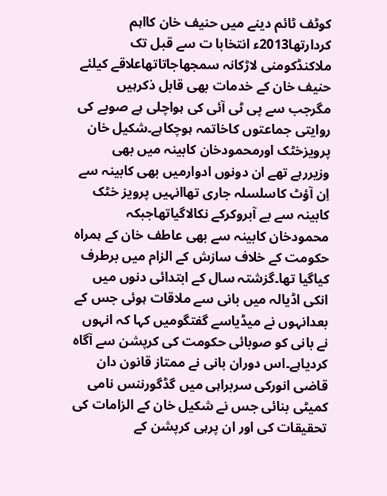کوٹف ٹائم دینے میں حنیف خان کااہم کردارتھا2013ء انتخابا ت سے قبل تک ملاکنڈکومنی لاڑکانہ سمجھاجاتاتھاعلاقے کیلئے حنیف خان کے خدمات بھی قابل ذکرہیں مگرجب سے پی ٹی آئی کی ہواچلی ہے صوبے کی روایتی جماعتوں کاخاتمہ ہوچکاہے۔شکیل خان پرویزخٹک اورمحمودخان کابینہ میں بھی وزیررہے تھے ان دونوں ادوارمیں بھی کابینہ سے اِن آؤٹ کاسلسلہ جاری تھاانہیں پرویز خٹک کابینہ سے بے آبروکرکے نکالاگیاتھاجبکہ محمودخان کابینہ سے بھی عاطف خان کے ہمراہ حکومت کے خلاف سازش کے الزام میں برطرف کیاگیا تھا۔گزشتہ سال کے ابتدائی دنوں میں انکی اڈیالہ میں بانی سے ملاقات ہوئی جس کے بعدانہوں نے میڈیاسے گفتگومیں کہا کہ انہوں نے بانی کو صوبائی حکومت کی کرپشن سے آگاہ کردیاہے۔اس دوران بانی نے ممتاز قانون دان قاضی انورکی سربراہی میں گڈگورننس نامی کمیٹی بنائی جس نے شکیل خان کے الزامات کی تحقیقات کی اور ان پرہی کرپشن کے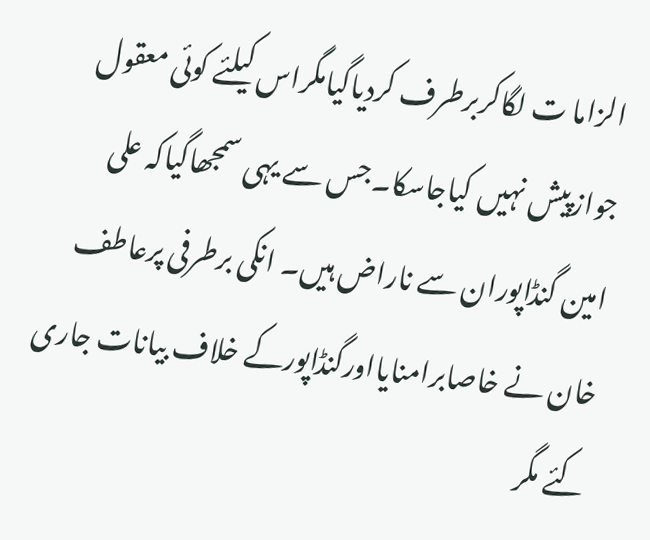الزاما ت لگاکربرطرف کردیاگیامگراس کیلئے کوئی معقول جوازپیش نہیں کیاجاسکا۔جس سے یہی سمجھاگیاکہ علی امین گنڈاپوران سے ناراض ہیں۔ انکی برطرفی پرعاطف خان نے خاصابرامنایااورگنڈاپورکے خلاف بیانات جاری کئے مگر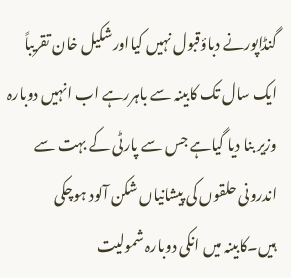گنڈاپورنے دباؤقبول نہیں کیااورشکیل خان تقریباً ایک سال تک کابینہ سے باہررہے اب انہیں دوبارہ وزیر بنا دیا گیاہے جس سے پارٹی کے بہت سے اندرونی حلقوں کی پیشانیاں شکن آلود ہوچکی ہیں۔کابینہ میں انکی دوبارہ شمولیت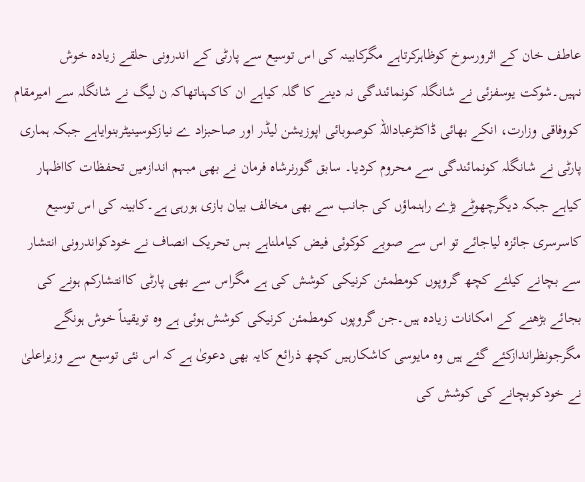عاطف خان کے اثرورسوخ کوظاہرکرتاہے مگرکابینہ کی اس توسیع سے پارٹی کے اندرونی حلقے زیادہ خوش نہیں۔شوکت یوسفزئی نے شانگلہ کونمائندگی نہ دینے کا گلہ کیاہے ان کاکہناتھاکہ ن لیگ نے شانگلہ سے امیرمقام کووفاقی وزارت، انکے بھائی ڈاکٹرعباداللہ کوصوبائی اپوزیشن لیڈر اور صاحبزاد ے نیازکوسینیٹربنوایاہے جبکہ ہماری پارٹی نے شانگلہ کونمائندگی سے محروم کردیا۔ سابق گورنرشاہ فرمان نے بھی مبہم اندازمیں تحفظات کااظہار کیاہے جبکہ دیگرچھوٹے بڑے راہنماؤں کی جانب سے بھی مخالف بیان بازی ہورہی ہے۔کابینہ کی اس توسیع کاسرسری جائزہ لیاجائے تو اس سے صوبے کوکوئی فیض کیاملناہے بس تحریک انصاف نے خودکواندرونی انتشار سے بچانے کیلئے کچھ گروپوں کومطمئن کرنیکی کوشش کی ہے مگراس سے بھی پارٹی کاانتشارکم ہونے کی بجائے بڑھنے کے امکانات زیادہ ہیں۔جن گروپوں کومطمئن کرنیکی کوشش ہوئی ہے وہ تویقیناً خوش ہونگے مگرجونظراندازکئے گئے ہیں وہ مایوسی کاشکارہیں کچھ ذرائع کایہ بھی دعویٰ ہے کہ اس نئی توسیع سے وزیراعلیٰ نے خودکوبچانے کی کوشش کی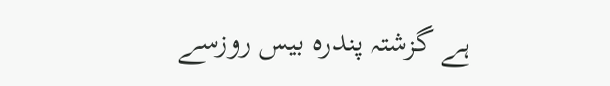ہے گزشتہ پندرہ بیس روزسے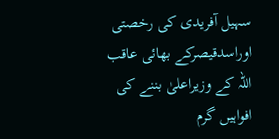سہیل آفریدی کی رخصتی اوراسدقیصرکے بھائی عاقب اللہ کے وزیراعلیٰ بننے کی افواہیں گرم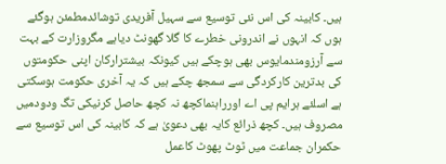ہیں۔ کابینہ کی اس نئی توسیع سے سہیل آفریدی توشائدمطمئن ہوگئے ہوں کہ انہوں نے اندرونی خطرے کا گلا گھونٹ دیاہے مگروزارت کے بہت سے آرزومندمایوس بھی ہوچکے ہیں کیونکہ بیشترارکان اپنی حکومتوں کی بدترین کارکردگی سے سمجھ چکے ہیں کہ یہ آخری حکومت ہوسکتی ہے اسلئے ہرایم پی اے اورراہنماکچھ نہ کچھ حاصل کرنیکی تگ ودودمیں مصروف ہیں۔ کچھ ذرائع کایہ بھی دعویٰ ہے کہ کابینہ کی اس توسیع سے حکمران جماعت میں ٹوٹ پھوٹ کاعمل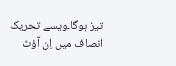تیز ہوگا۔ویسے تحریک انصاف میں اِن آؤٹ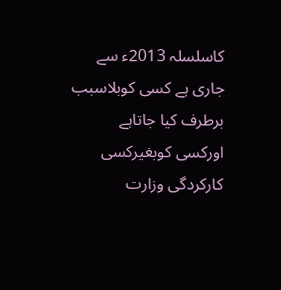کاسلسلہ 2013ء سے جاری ہے کسی کوبلاسبب برطرف کیا جاتاہے اورکسی کوبغیرکسی کارکردگی وزارت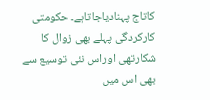کاتاج پہنادیاجاتاہے۔ حکومتی کارکردگی پہلے بھی زوال کا شکارتھی اوراس نئی توسیع سے بھی اس میں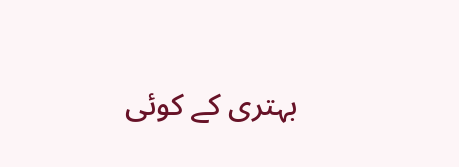بہتری کے کوئی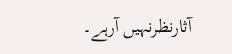آثارنظرنہیں آرہے۔